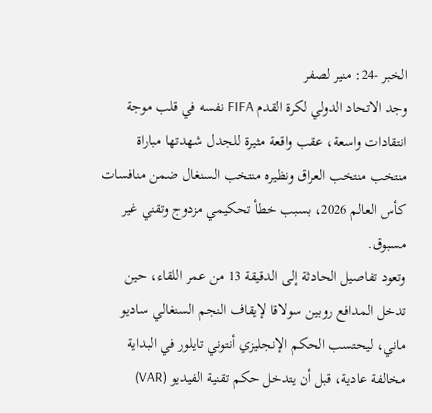الخبر -24: منير لصفر
وجد الاتحاد الدولي لكرة القدم FIFA نفسه في قلب موجة انتقادات واسعة، عقب واقعة مثيرة للجدل شهدتها مباراة منتخب منتخب العراق ونظيره منتخب السنغال ضمن منافسات كأس العالم 2026، بسبب خطأ تحكيمي مزدوج وتقني غير مسبوق.
وتعود تفاصيل الحادثة إلى الدقيقة 13 من عمر اللقاء، حين تدخل المدافع روبين سولاقا لإيقاف النجم السنغالي ساديو ماني، ليحتسب الحكم الإنجليزي أنتوني تايلور في البداية مخالفة عادية، قبل أن يتدخل حكم تقنية الفيديو (VAR)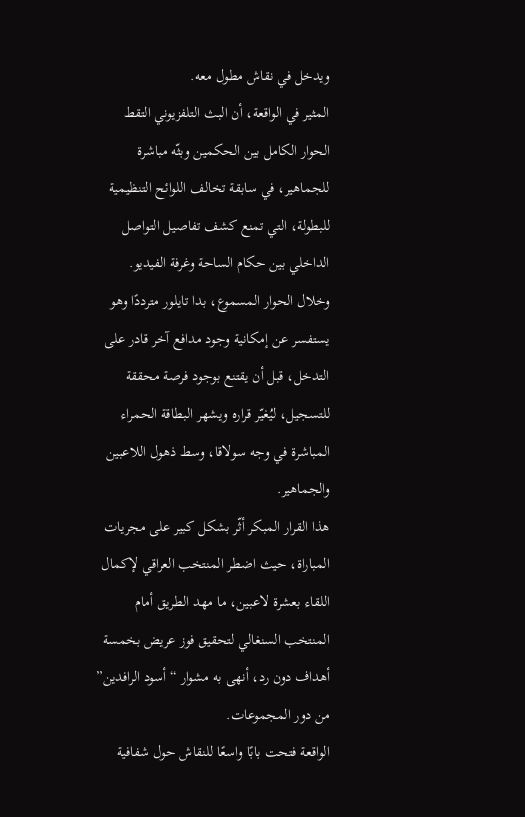ويدخل في نقاش مطول معه.
المثير في الواقعة، أن البث التلفزيوني التقط الحوار الكامل بين الحكمين وبثّه مباشرة للجماهير، في سابقة تخالف اللوائح التنظيمية للبطولة، التي تمنع كشف تفاصيل التواصل الداخلي بين حكام الساحة وغرفة الفيديو.
وخلال الحوار المسموع، بدا تايلور مترددًا وهو يستفسر عن إمكانية وجود مدافع آخر قادر على التدخل، قبل أن يقتنع بوجود فرصة محققة للتسجيل، ليُغيّر قراره ويشهر البطاقة الحمراء المباشرة في وجه سولاقا، وسط ذهول اللاعبين والجماهير.
هذا القرار المبكر أثّر بشكل كبير على مجريات المباراة، حيث اضطر المنتخب العراقي لإكمال اللقاء بعشرة لاعبين، ما مهد الطريق أمام المنتخب السنغالي لتحقيق فوز عريض بخمسة أهداف دون رد، أنهى به مشوار “أسود الرافدين” من دور المجموعات.
الواقعة فتحت بابًا واسعًا للنقاش حول شفافية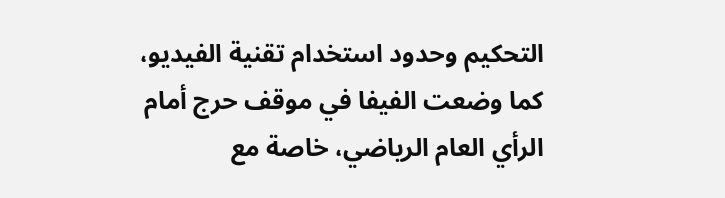التحكيم وحدود استخدام تقنية الفيديو، كما وضعت الفيفا في موقف حرج أمام الرأي العام الرياضي، خاصة مع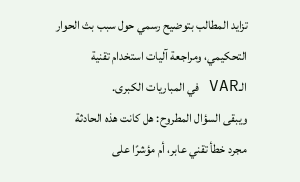تزايد المطالب بتوضيح رسمي حول سبب بث الحوار التحكيمي، ومراجعة آليات استخدام تقنية الـVAR في المباريات الكبرى.
ويبقى السؤال المطروح: هل كانت هذه الحادثة مجرد خطأ تقني عابر، أم مؤشرًا على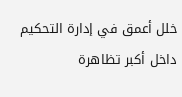خلل أعمق في إدارة التحكيم داخل أكبر تظاهرة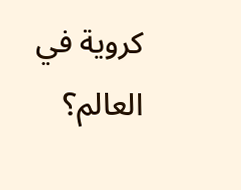كروية في العالم؟